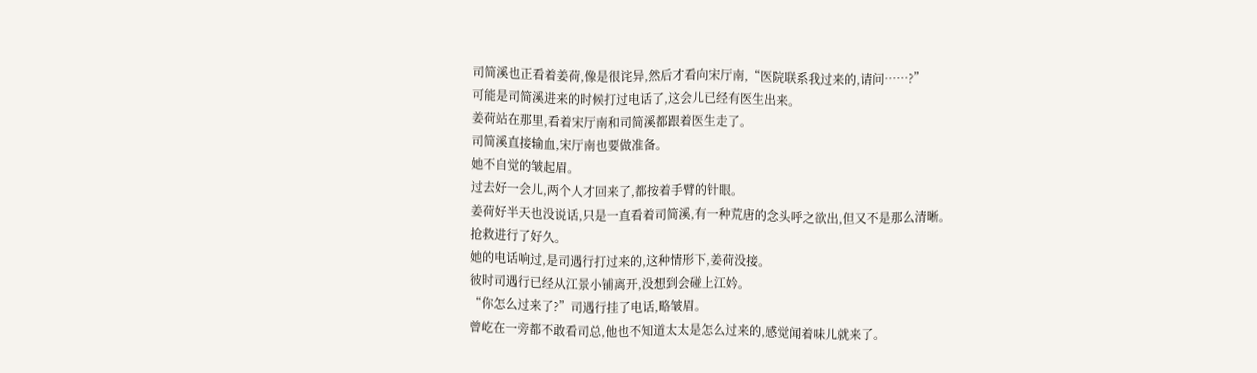司简溪也正看着姜荷,像是很诧异,然后才看向宋厅南,“医院联系我过来的,请问……?”
可能是司简溪进来的时候打过电话了,这会儿已经有医生出来。
姜荷站在那里,看着宋厅南和司简溪都跟着医生走了。
司简溪直接输血,宋厅南也要做准备。
她不自觉的皱起眉。
过去好一会儿,两个人才回来了,都按着手臂的针眼。
姜荷好半天也没说话,只是一直看着司简溪,有一种荒唐的念头呼之欲出,但又不是那么清晰。
抢救进行了好久。
她的电话响过,是司遇行打过来的,这种情形下,姜荷没接。
彼时司遇行已经从江景小铺离开,没想到会碰上江妗。
“你怎么过来了?”司遇行挂了电话,略皱眉。
曾屹在一旁都不敢看司总,他也不知道太太是怎么过来的,感觉闻着味儿就来了。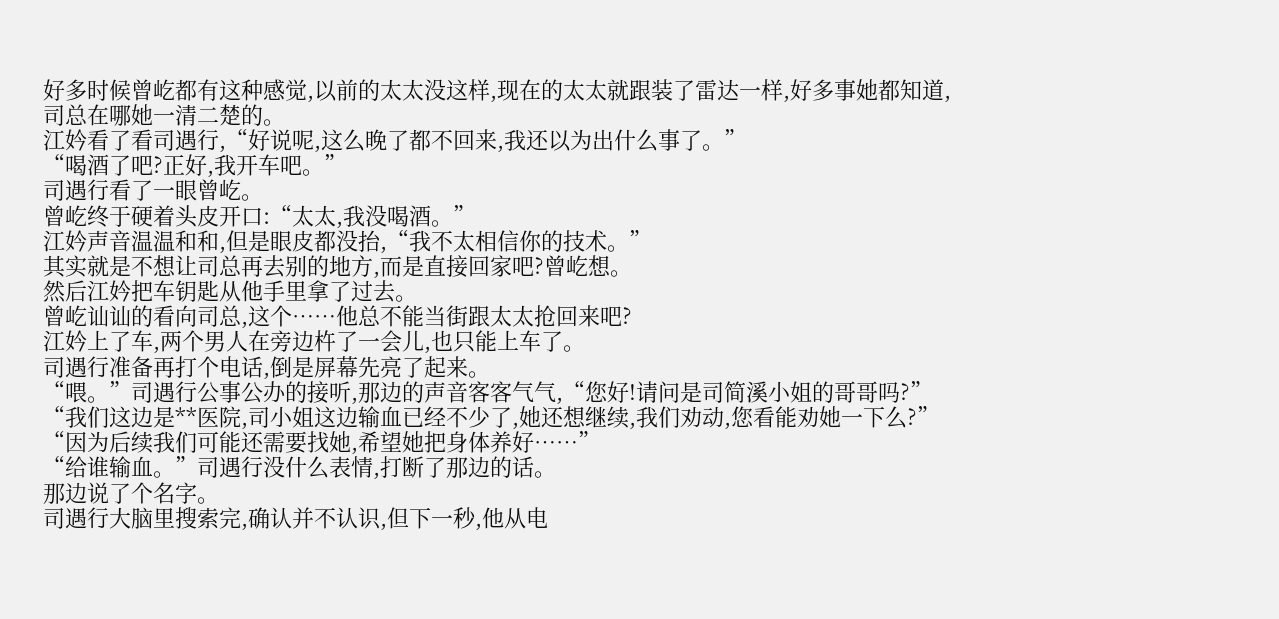好多时候曾屹都有这种感觉,以前的太太没这样,现在的太太就跟装了雷达一样,好多事她都知道,司总在哪她一清二楚的。
江妗看了看司遇行,“好说呢,这么晚了都不回来,我还以为出什么事了。”
“喝酒了吧?正好,我开车吧。”
司遇行看了一眼曾屹。
曾屹终于硬着头皮开口:“太太,我没喝酒。”
江妗声音温温和和,但是眼皮都没抬,“我不太相信你的技术。”
其实就是不想让司总再去别的地方,而是直接回家吧?曾屹想。
然后江妗把车钥匙从他手里拿了过去。
曾屹讪讪的看向司总,这个……他总不能当街跟太太抢回来吧?
江妗上了车,两个男人在旁边杵了一会儿,也只能上车了。
司遇行准备再打个电话,倒是屏幕先亮了起来。
“喂。”司遇行公事公办的接听,那边的声音客客气气,“您好!请问是司简溪小姐的哥哥吗?”
“我们这边是**医院,司小姐这边输血已经不少了,她还想继续,我们劝动,您看能劝她一下么?”
“因为后续我们可能还需要找她,希望她把身体养好……”
“给谁输血。”司遇行没什么表情,打断了那边的话。
那边说了个名字。
司遇行大脑里搜索完,确认并不认识,但下一秒,他从电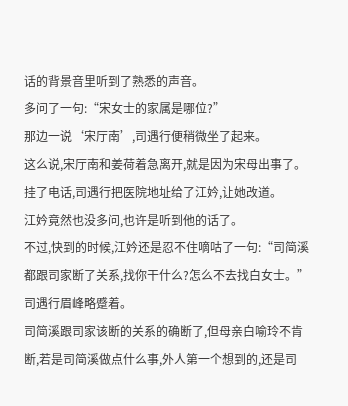话的背景音里听到了熟悉的声音。
多问了一句:“宋女士的家属是哪位?”
那边一说‘宋厅南’,司遇行便稍微坐了起来。
这么说,宋厅南和姜荷着急离开,就是因为宋母出事了。
挂了电话,司遇行把医院地址给了江妗,让她改道。
江妗竟然也没多问,也许是听到他的话了。
不过,快到的时候,江妗还是忍不住嘀咕了一句:“司简溪都跟司家断了关系,找你干什么?怎么不去找白女士。”
司遇行眉峰略蹙着。
司简溪跟司家该断的关系的确断了,但母亲白喻玲不肯断,若是司简溪做点什么事,外人第一个想到的,还是司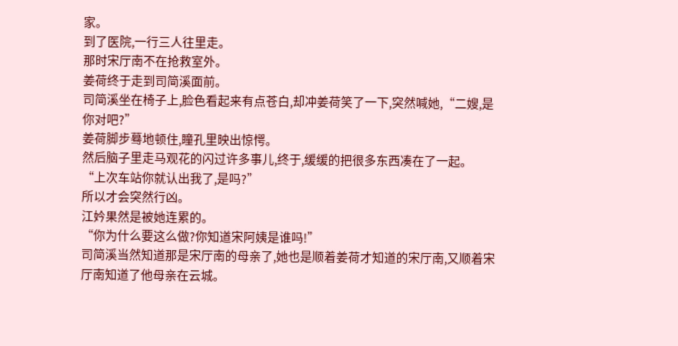家。
到了医院,一行三人往里走。
那时宋厅南不在抢救室外。
姜荷终于走到司简溪面前。
司简溪坐在椅子上,脸色看起来有点苍白,却冲姜荷笑了一下,突然喊她,“二嫂,是你对吧?”
姜荷脚步蓦地顿住,瞳孔里映出惊愕。
然后脑子里走马观花的闪过许多事儿,终于,缓缓的把很多东西凑在了一起。
“上次车站你就认出我了,是吗?”
所以才会突然行凶。
江妗果然是被她连累的。
“你为什么要这么做?你知道宋阿姨是谁吗!”
司简溪当然知道那是宋厅南的母亲了,她也是顺着姜荷才知道的宋厅南,又顺着宋厅南知道了他母亲在云城。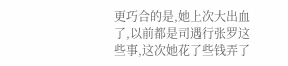更巧合的是,她上次大出血了,以前都是司遇行张罗这些事,这次她花了些钱弄了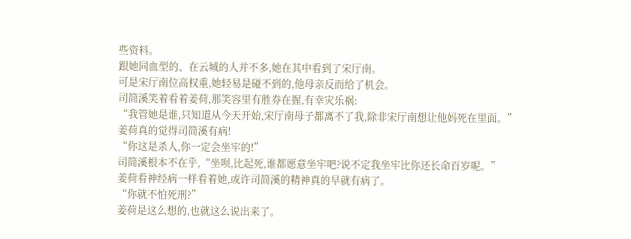些资料。
跟她同血型的、在云城的人并不多,她在其中看到了宋厅南。
可是宋厅南位高权重,她轻易是碰不到的,他母亲反而给了机会。
司简溪笑着看着姜荷,那笑容里有胜券在握,有幸灾乐祸:
“我管她是谁,只知道从今天开始,宋厅南母子都离不了我,除非宋厅南想让他妈死在里面。”
姜荷真的觉得司简溪有病!
“你这是杀人,你一定会坐牢的!”
司简溪根本不在乎,“坐呗,比起死,谁都愿意坐牢吧?说不定我坐牢比你还长命百岁呢。”
姜荷看神经病一样看着她,或许司简溪的精神真的早就有病了。
“你就不怕死刑?”
姜荷是这么想的,也就这么说出来了。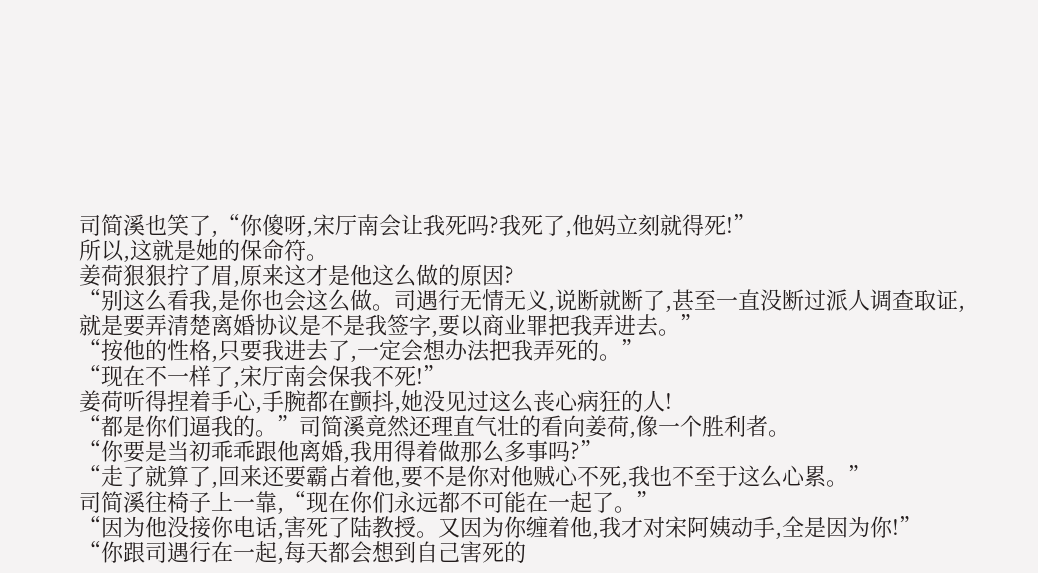司简溪也笑了,“你傻呀,宋厅南会让我死吗?我死了,他妈立刻就得死!”
所以,这就是她的保命符。
姜荷狠狠拧了眉,原来这才是他这么做的原因?
“别这么看我,是你也会这么做。司遇行无情无义,说断就断了,甚至一直没断过派人调查取证,就是要弄清楚离婚协议是不是我签字,要以商业罪把我弄进去。”
“按他的性格,只要我进去了,一定会想办法把我弄死的。”
“现在不一样了,宋厅南会保我不死!”
姜荷听得捏着手心,手腕都在颤抖,她没见过这么丧心病狂的人!
“都是你们逼我的。”司简溪竟然还理直气壮的看向姜荷,像一个胜利者。
“你要是当初乖乖跟他离婚,我用得着做那么多事吗?”
“走了就算了,回来还要霸占着他,要不是你对他贼心不死,我也不至于这么心累。”
司简溪往椅子上一靠,“现在你们永远都不可能在一起了。”
“因为他没接你电话,害死了陆教授。又因为你缠着他,我才对宋阿姨动手,全是因为你!”
“你跟司遇行在一起,每天都会想到自己害死的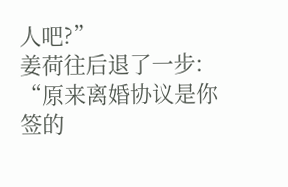人吧?”
姜荷往后退了一步:
“原来离婚协议是你签的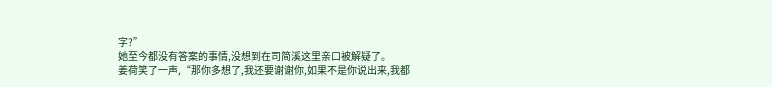字?”
她至今都没有答案的事情,没想到在司简溪这里亲口被解疑了。
姜荷笑了一声,“那你多想了,我还要谢谢你,如果不是你说出来,我都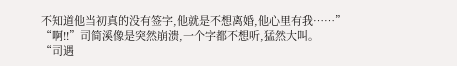不知道他当初真的没有签字,他就是不想离婚,他心里有我……”
“啊!!”司简溪像是突然崩溃,一个字都不想听,猛然大叫。
“司遇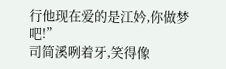行他现在爱的是江妗,你做梦吧!”
司简溪咧着牙,笑得像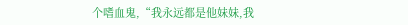个嗜血鬼,“我永远都是他妹妹,我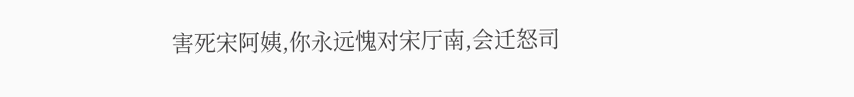害死宋阿姨,你永远愧对宋厅南,会迁怒司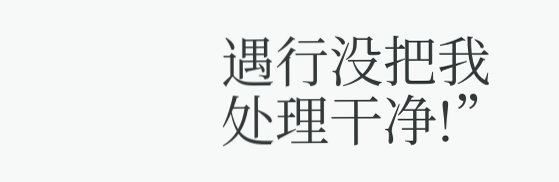遇行没把我处理干净!”